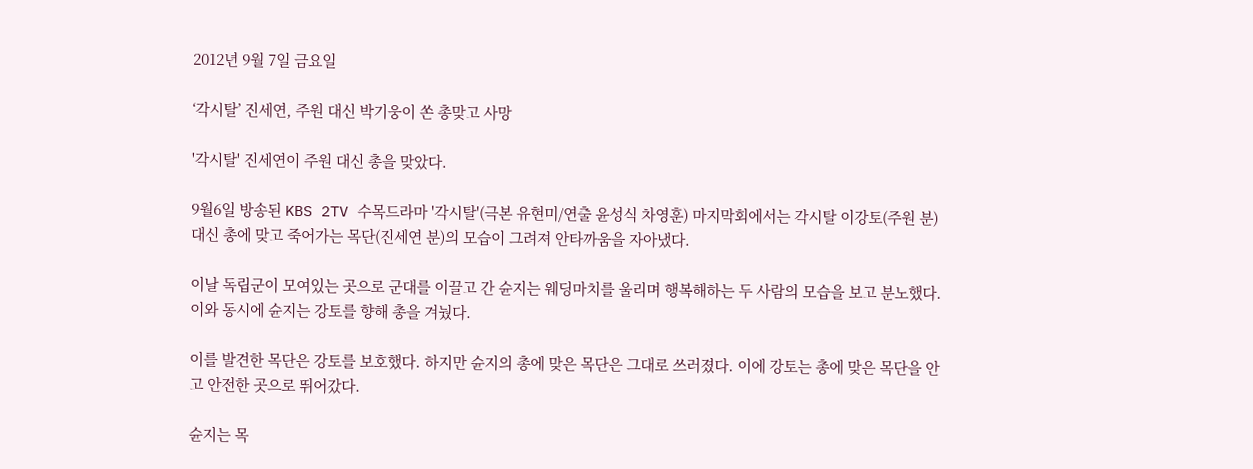2012년 9월 7일 금요일

‘각시탈’ 진세연, 주원 대신 박기웅이 쏜 총맞고 사망

'각시탈' 진세연이 주원 대신 총을 맞았다.

9월6일 방송된 KBS 2TV 수목드라마 '각시탈'(극본 유현미/연출 윤성식 차영훈) 마지막회에서는 각시탈 이강토(주원 분) 대신 총에 맞고 죽어가는 목단(진세연 분)의 모습이 그려져 안타까움을 자아냈다.

이날 독립군이 모여있는 곳으로 군대를 이끌고 간 슌지는 웨딩마치를 울리며 행복해하는 두 사람의 모습을 보고 분노했다. 이와 동시에 슌지는 강토를 향해 총을 겨눴다.

이를 발견한 목단은 강토를 보호했다. 하지만 슌지의 총에 맞은 목단은 그대로 쓰러졌다. 이에 강토는 총에 맞은 목단을 안고 안전한 곳으로 뛰어갔다.

슌지는 목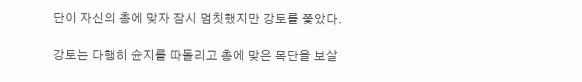단이 자신의 총에 맞자 잠시 멈칫했지만 강토를 쫓았다.

강토는 다행히 슌지를 따돌리고 총에 맞은 목단을 보살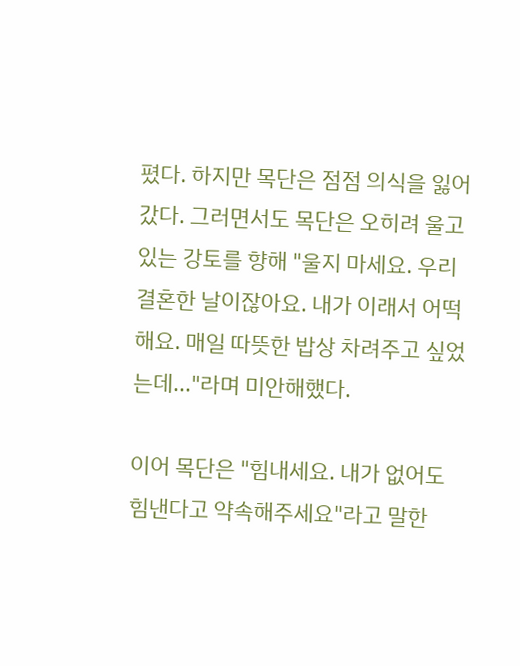폈다. 하지만 목단은 점점 의식을 잃어갔다. 그러면서도 목단은 오히려 울고 있는 강토를 향해 "울지 마세요. 우리 결혼한 날이잖아요. 내가 이래서 어떡해요. 매일 따뜻한 밥상 차려주고 싶었는데..."라며 미안해했다.

이어 목단은 "힘내세요. 내가 없어도 힘낸다고 약속해주세요"라고 말한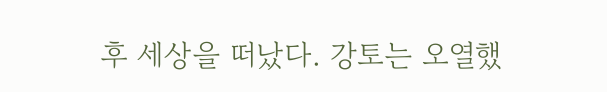후 세상을 떠났다. 강토는 오열했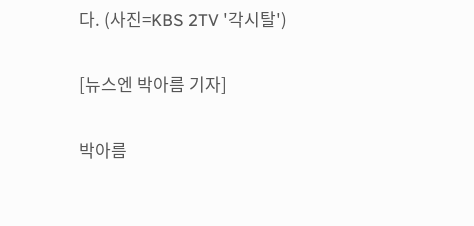다. (사진=KBS 2TV '각시탈')

[뉴스엔 박아름 기자]

박아름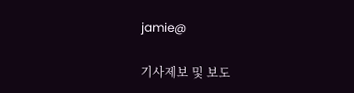jamie@

기사제보 및 보도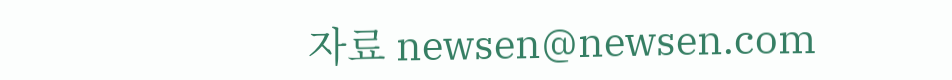자료 newsen@newsen.com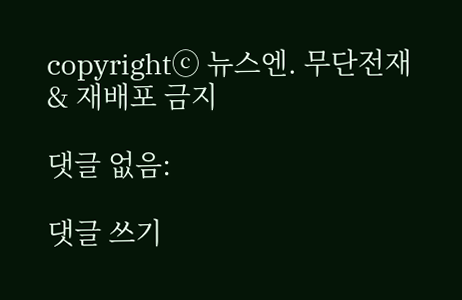copyrightⓒ 뉴스엔. 무단전재 & 재배포 금지

댓글 없음:

댓글 쓰기